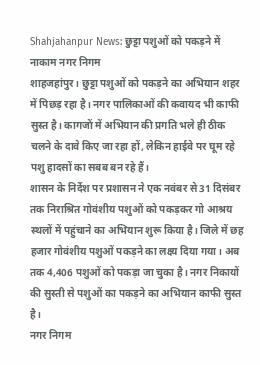Shahjahanpur News: छुट्टा पशुओं को पकड़ने में नाकाम नगर निगम
शाहजहांपुर। छुट्टा पशुओं को पकड़ने का अभियान शहर में पिछड़ रहा है। नगर पालिकाओं की कवायद भी काफी सुस्त है। कागजों में अभियान की प्रगति भले ही ठीक चलने के दावे किए जा रहा हों, लेकिन हाईवे पर घूम रहे पशु हादसों का सबब बन रहे हैं।
शासन के निर्देश पर प्रशासन ने एक नवंबर से 31 दिसंबर तक निराश्रित गोवंशीय पशुओं को पकड़कर गो आश्रय स्थलों में पहुंचाने का अभियान शुरू किया है। जिले में छह हजार गोवंशीय पशुओं पकड़ने का लक्ष्य दिया गया। अब तक 4,406 पशुओं को पकड़ा जा चुका है। नगर निकायों की सुस्ती से पशुओं का पकड़ने का अभियान काफी सुस्त है।
नगर निगम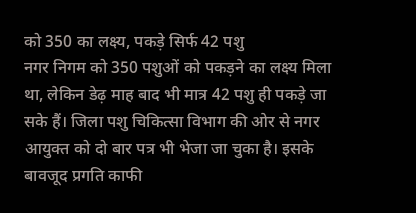को 350 का लक्ष्य, पकड़े सिर्फ 42 पशु
नगर निगम को 350 पशुओं को पकड़ने का लक्ष्य मिला था, लेकिन डेढ़ माह बाद भी मात्र 42 पशु ही पकड़े जा सके हैं। जिला पशु चिकित्सा विभाग की ओर से नगर आयुक्त को दो बार पत्र भी भेजा जा चुका है। इसके बावजूद प्रगति काफी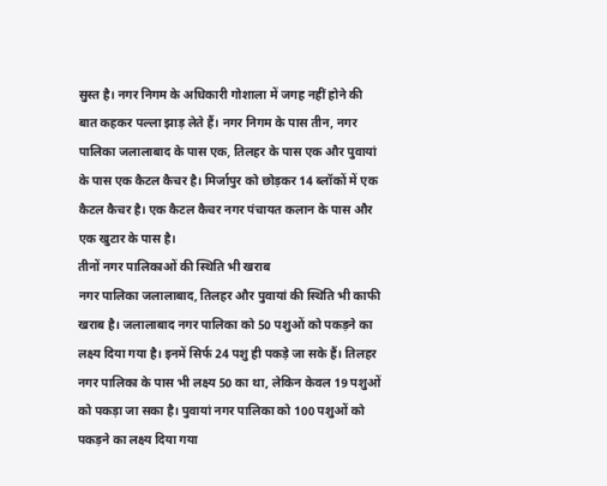सुस्त है। नगर निगम के अधिकारी गोशाला में जगह नहीं होने की बात कहकर पल्ला झाड़ लेते हैं। नगर निगम के पास तीन, नगर पालिका जलालाबाद के पास एक, तिलहर के पास एक और पुवायां के पास एक कैटल कैचर है। मिर्जापुर को छोड़कर 14 ब्लॉकों में एक कैटल कैचर है। एक कैटल कैचर नगर पंचायत कलान के पास और एक खुटार के पास है।
तीनों नगर पालिकाओं की स्थिति भी खराब
नगर पालिका जलालाबाद, तिलहर और पुवायां की स्थिति भी काफी खराब है। जलालाबाद नगर पालिका को 50 पशुओं को पकड़ने का लक्ष्य दिया गया है। इनमें सिर्फ 24 पशु ही पकड़े जा सके हैं। तिलहर नगर पालिका के पास भी लक्ष्य 50 का था, लेकिन केवल 19 पशुओं को पकड़ा जा सका है। पुवायां नगर पालिका को 100 पशुओं को पकड़ने का लक्ष्य दिया गया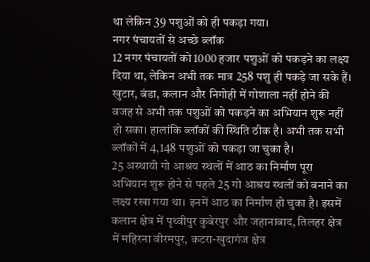था लेकिन 39 पशुओं को ही पकड़ा गया।
नगर पंचायतों से अच्छे ब्लॉक
12 नगर पंचायतों को 1000 हजार पशुओं को पकड़ने का लक्ष्य दिया था, लेकिन अभी तक मात्र 258 पशु ही पकड़े जा सके हैं। खुटार, बंडा, कलान और निगोही में गोशाला नहीं होने की वजह से अभी तक पशुओं को पकड़ने का अभियान शुरू नहीं हो सका। हालांकि ब्लॉकों की स्थिति ठीक है। अभी तक सभी ब्लॉकों में 4,148 पशुओं को पकड़ा जा चुका है।
25 अस्थायी गो आश्रय स्थलों में आठ का निर्माण पूरा
अभियान शुरू होने से पहले 25 गो आश्रय स्थलों को बनाने का लक्ष्य रखा गया था। इनमें आठ का निर्माण हो चुका है। इसमें कलान क्षेत्र में पृथ्वीपुर कुबेरपुर और जहानाबाद, तिलहर क्षेत्र में महिरना वीरमपुर, कटरा-खुदागंज क्षेत्र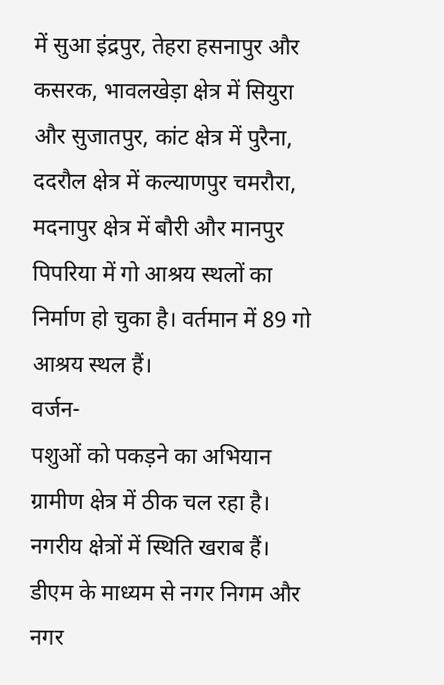में सुआ इंद्रपुर, तेहरा हसनापुर और कसरक, भावलखेड़ा क्षेत्र में सियुरा और सुजातपुर, कांट क्षेत्र में पुरैना, ददरौल क्षेत्र में कल्याणपुर चमरौरा, मदनापुर क्षेत्र में बौरी और मानपुर पिपरिया में गो आश्रय स्थलों का निर्माण हो चुका है। वर्तमान में 89 गो आश्रय स्थल हैं।
वर्जन-
पशुओं को पकड़ने का अभियान ग्रामीण क्षेत्र में ठीक चल रहा है। नगरीय क्षेत्रों में स्थिति खराब हैं। डीएम के माध्यम से नगर निगम और नगर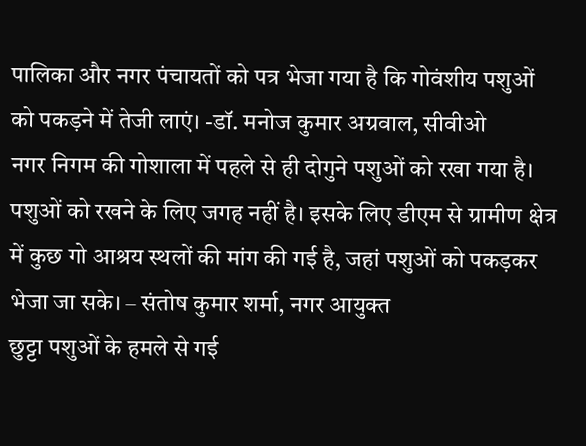पालिका और नगर पंचायतों को पत्र भेजा गया है कि गोवंशीय पशुओं को पकड़ने में तेजी लाएं। -डॉ. मनोज कुमार अग्रवाल, सीवीओ
नगर निगम की गोशाला में पहले से ही दोगुने पशुओं को रखा गया है। पशुओं को रखने के लिए जगह नहीं है। इसके लिए डीएम से ग्रामीण क्षेत्र में कुछ गो आश्रय स्थलों की मांग की गई है, जहां पशुओं को पकड़कर भेजा जा सके। – संतोष कुमार शर्मा, नगर आयुक्त
छुट्टा पशुओं के हमले से गई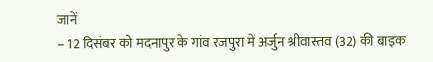जानें
– 12 दिसंबर को मदनापुर के गांव रजपुरा में अर्जुन श्रीवास्तव (32) की बाइक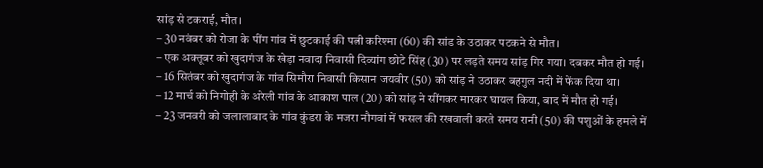सांड़ से टकराई, मौत।
– 30 नवंबर को रोजा के पींग गांव में छुटकाई की पत्नी करिश्मा (60) की सांड के उठाकर पटकने से मौत।
– एक अक्तूबर को खुदागंज के खेड़ा नवादा निवासी दिव्यांग छोटे सिंह (30) पर लड़ते समय सांड़ गिर गया। दबकर मौत हो गई।
– 16 सितंबर को खुदागंज के गांव सिमौरा निवासी किसान जयवीर (50) को सांड़ ने उठाकर बहगुल नदी में फेंक दिया था।
– 12 मार्च को निगोही के अरेली गांव के आकाश पाल (20) को सांड़ ने सींगकर मारकर घायल किया, बाद में मौत हो गई।
– 23 जनवरी को जलालाबाद के गांव कुंडरा के मजरा नौगवां में फसल की रखवाली करते समय रानी (50) की पशुओं के हमले में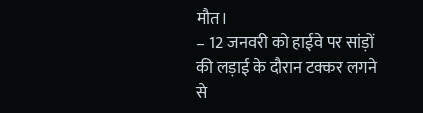मौत।
– 12 जनवरी को हाईवे पर सांड़ों की लड़ाई के दौरान टक्कर लगने से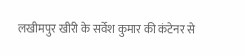लखीमपुर खीरी के सर्वेश कुमार की कंटेनर से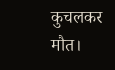कुचलकर मौत।